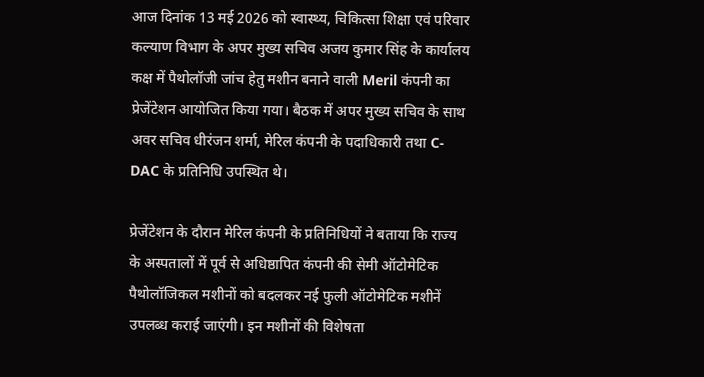आज दिनांक 13 मई 2026 को स्वास्थ्य, चिकित्सा शिक्षा एवं परिवार कल्याण विभाग के अपर मुख्य सचिव अजय कुमार सिंह के कार्यालय कक्ष में पैथोलॉजी जांच हेतु मशीन बनाने वाली Meril कंपनी का प्रेजेंटेशन आयोजित किया गया। बैठक में अपर मुख्य सचिव के साथ अवर सचिव धीरंजन शर्मा, मेरिल कंपनी के पदाधिकारी तथा C-DAC के प्रतिनिधि उपस्थित थे।

प्रेजेंटेशन के दौरान मेरिल कंपनी के प्रतिनिधियों ने बताया कि राज्य के अस्पतालों में पूर्व से अधिष्ठापित कंपनी की सेमी ऑटोमेटिक पैथोलॉजिकल मशीनों को बदलकर नई फुली ऑटोमेटिक मशीनें उपलब्ध कराई जाएंगी। इन मशीनों की विशेषता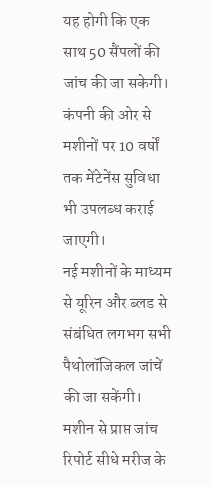यह होगी कि एक साथ 50 सैंपलों की जांच की जा सकेगी। कंपनी की ओर से मशीनों पर 10 वर्षों तक मेंटेनेंस सुविधा भी उपलब्ध कराई जाएगी।
नई मशीनों के माध्यम से यूरिन और ब्लड से संबंधित लगभग सभी पैथोलॉजिकल जांचें की जा सकेंगी। मशीन से प्राप्त जांच रिपोर्ट सीधे मरीज के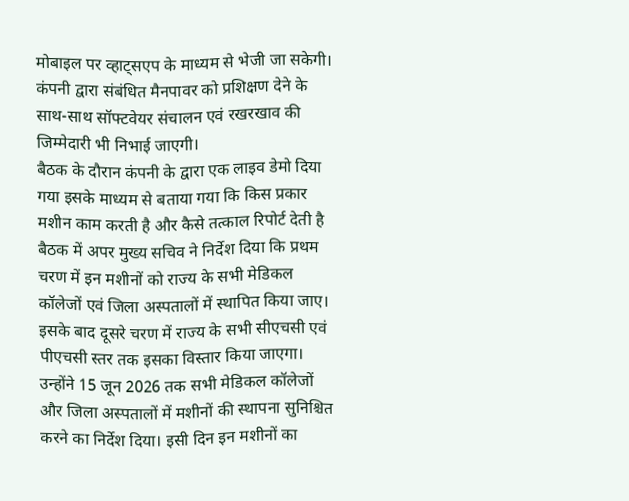मोबाइल पर व्हाट्सएप के माध्यम से भेजी जा सकेगी। कंपनी द्वारा संबंधित मैनपावर को प्रशिक्षण देने के साथ-साथ सॉफ्टवेयर संचालन एवं रखरखाव की जिम्मेदारी भी निभाई जाएगी।
बैठक के दौरान कंपनी के द्वारा एक लाइव डेमो दिया गया इसके माध्यम से बताया गया कि किस प्रकार मशीन काम करती है और कैसे तत्काल रिपोर्ट देती है
बैठक में अपर मुख्य सचिव ने निर्देश दिया कि प्रथम चरण में इन मशीनों को राज्य के सभी मेडिकल कॉलेजों एवं जिला अस्पतालों में स्थापित किया जाए। इसके बाद दूसरे चरण में राज्य के सभी सीएचसी एवं पीएचसी स्तर तक इसका विस्तार किया जाएगा। उन्होंने 15 जून 2026 तक सभी मेडिकल कॉलेजों और जिला अस्पतालों में मशीनों की स्थापना सुनिश्चित करने का निर्देश दिया। इसी दिन इन मशीनों का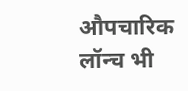औपचारिक लॉन्च भी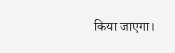किया जाएगा।